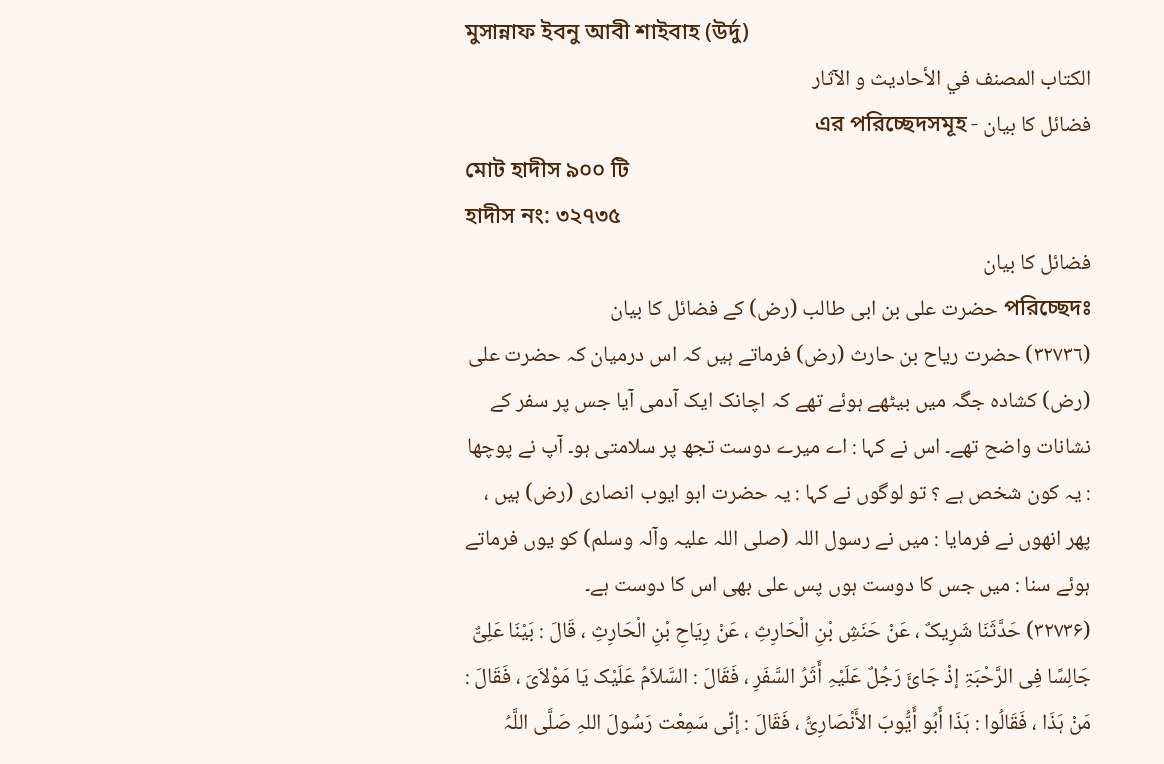মুসান্নাফ ইবনু আবী শাইবাহ (উর্দু)
الكتاب المصنف في الأحاديث و الآثار
فضائل کا بیان - এর পরিচ্ছেদসমূহ
মোট হাদীস ৯০০ টি
হাদীস নং: ৩২৭৩৫
فضائل کا بیان
পরিচ্ছেদঃ حضرت علی بن ابی طالب (رض) کے فضائل کا بیان
(٣٢٧٣٦) حضرت ریاح بن حارث (رض) فرماتے ہیں کہ اس درمیان کہ حضرت علی (رض) کشادہ جگہ میں بیٹھے ہوئے تھے کہ اچانک ایک آدمی آیا جس پر سفر کے نشانات واضح تھے۔ اس نے کہا : اے میرے دوست تجھ پر سلامتی ہو۔ آپ نے پوچھا : یہ کون شخص ہے ؟ تو لوگوں نے کہا : یہ حضرت ابو ایوب انصاری (رض) ہیں ، پھر انھوں نے فرمایا : میں نے رسول اللہ (صلی اللہ علیہ وآلہ وسلم) کو یوں فرماتے ہوئے سنا : میں جس کا دوست ہوں پس علی بھی اس کا دوست ہے۔
(۳۲۷۳۶) حَدَّثَنَا شَرِیکٌ ، عَنْ حَنَشِ بْنِ الْحَارِثِ ، عَنْ رِیَاحِ بْنِ الْحَارِثِ ، قَالَ : بَیْنَا عَلِیٌّ جَالِسًا فِی الرَّحْبَۃِ إذْ جَائَ رَجُلٌ عَلَیْہِ أَثَرُ السَّفَرِ ، فَقَالَ : السَّلاَمُ عَلَیْک یَا مَوْلاَیَ ، فَقَالَ : مَنْ ہَذَا ، فَقَالُوا : ہَذَا أَبُو أَیُّوبَ الأَنْصَارِیُّ ، فَقَالَ : إنِّی سَمِعْت رَسُولَ اللہِ صَلَّی اللَّہُ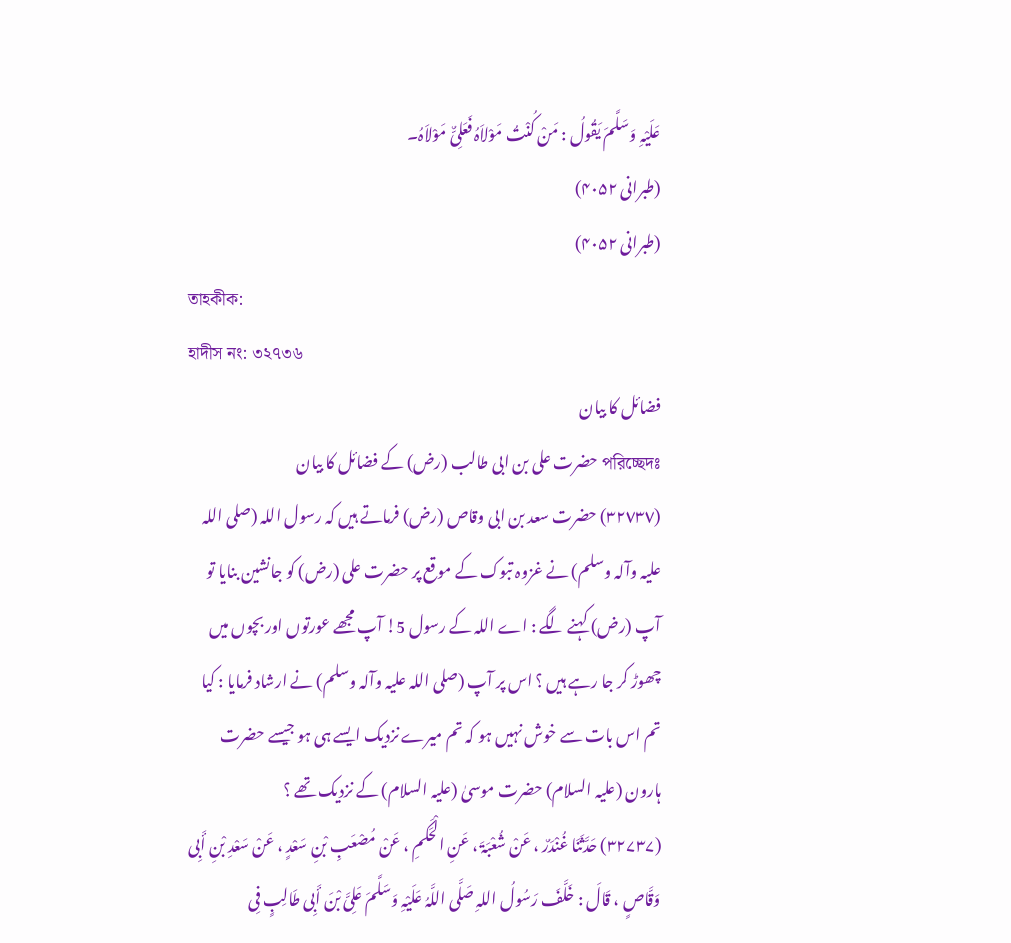عَلَیْہِ وَسَلَّمَ یَقُولُ : مَنْ کُنْتُ مَوْلاَہُ فَعَلِیٌّ مَوْلاَہُ۔
(طبرانی ۴۰۵۲)
(طبرانی ۴۰۵۲)
তাহকীক:
হাদীস নং: ৩২৭৩৬
فضائل کا بیان
পরিচ্ছেদঃ حضرت علی بن ابی طالب (رض) کے فضائل کا بیان
(٣٢٧٣٧) حضرت سعد بن ابی وقاص (رض) فرماتے ہیں کہ رسول اللہ (صلی اللہ علیہ وآلہ وسلم) نے غزوہ تبوک کے موقع پر حضرت علی (رض) کو جانشین بنایا تو آپ (رض) کہنے لگے : اے اللہ کے رسول 5! آپ مجھے عورتوں اور بچوں میں چھوڑ کر جا رہے ہیں ؟ اس پر آپ (صلی اللہ علیہ وآلہ وسلم) نے ارشاد فرمایا : کیا تم اس بات سے خوش نہیں ہو کہ تم میرے نزدیک ایسے ہی ہو جیسے حضرت ہارون (علیہ السلام) حضرت موسیٰ (علیہ السلام) کے نزدیک تھے ؟
(۳۲۷۳۷) حَدَّثَنَا غُنْدَرٌ ، عَنْ شُعْبَۃَ ، عَنِ الْحَکَمِ ، عَنْ مُصْعَبِ بْنِ سَعْدٍ ، عَنْ سَعْدِ بْنِ أَبِی وَقَّاصٍ ، قَالَ : خَلَّفَ رَسُولُ اللہِ صَلَّی اللَّہُ عَلَیْہِ وَسَلَّمَ عَلِیَّ بْنَ أَبِی طَالِبٍ فِی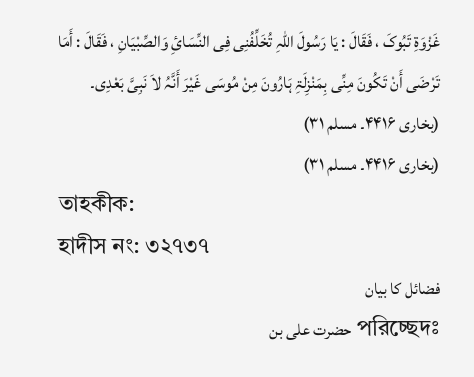غَزْوَۃِ تَبُوکَ ، فَقَالَ : یَا رَسُولَ اللہِ تُخَلِّفُنِی فِی النِّسَائِ وَالصِّبْیَانِ ، فَقَالَ : أَمَا تَرْضَی أَنْ تَکُونَ مِنِّی بِمَنْزِلَۃِ ہَارُونَ مِنْ مُوسَی غَیْرَ أَنَّہُ لاَ نَبِیَّ بَعْدِی۔
(بخاری ۴۴۱۶۔ مسلم ۳۱)
(بخاری ۴۴۱۶۔ مسلم ۳۱)
তাহকীক:
হাদীস নং: ৩২৭৩৭
فضائل کا بیان
পরিচ্ছেদঃ حضرت علی بن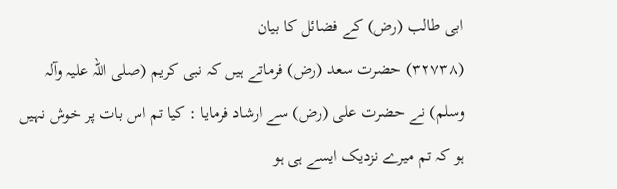ابی طالب (رض) کے فضائل کا بیان
(٣٢٧٣٨) حضرت سعد (رض) فرماتے ہیں کہ نبی کریم (صلی اللہ علیہ وآلہ وسلم) نے حضرت علی (رض) سے ارشاد فرمایا : کیا تم اس بات پر خوش نہیں ہو کہ تم میرے نزدیک ایسے ہی ہو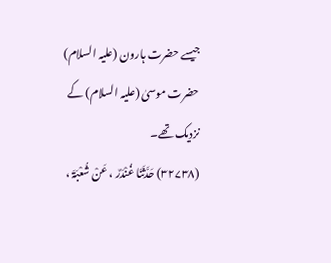جیسے حضرت ہارون (علیہ السلام) حضرت موسیٰ (علیہ السلام) کے نزدیک تھے۔
(۳۲۷۳۸) حَدَّثَنَا غُنْدَرٌ ، عَنْ شُعْبَۃَ ،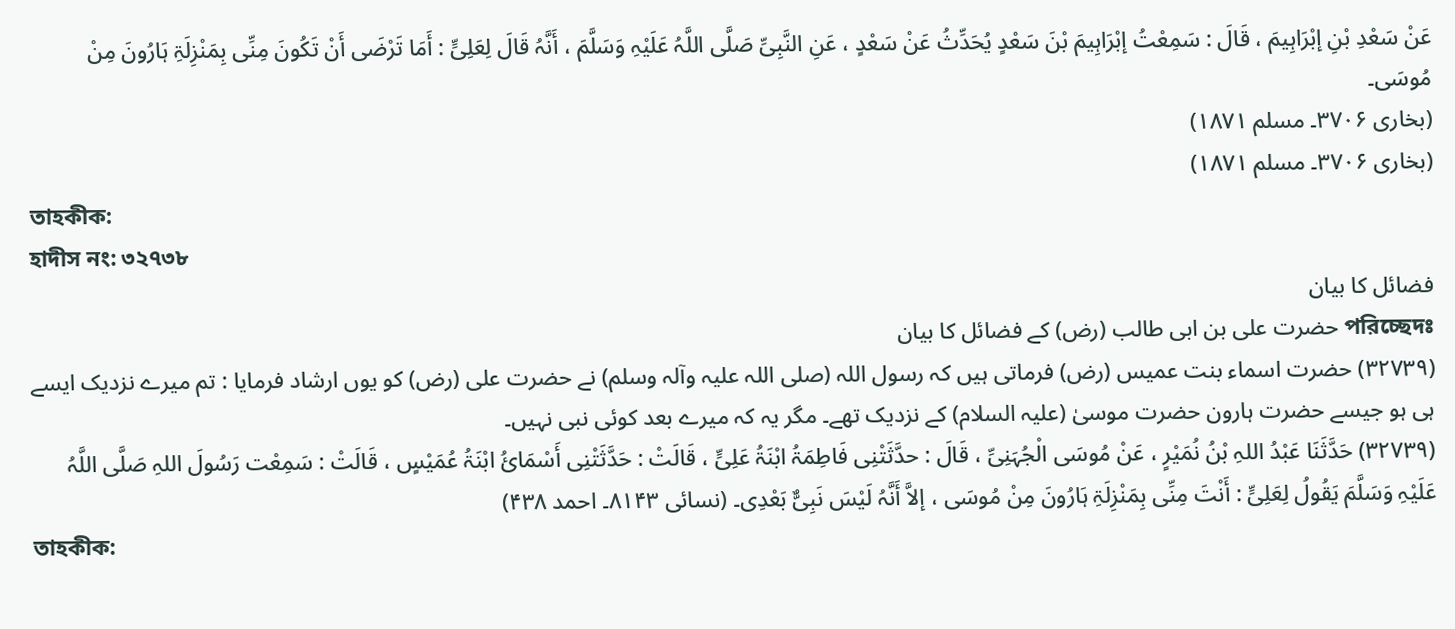عَنْ سَعْدِ بْنِ إبْرَاہِیمَ ، قَالَ : سَمِعْتُ إبْرَاہِیمَ بْنَ سَعْدٍ یُحَدِّثُ عَنْ سَعْدٍ ، عَنِ النَّبِیِّ صَلَّی اللَّہُ عَلَیْہِ وَسَلَّمَ ، أَنَّہُ قَالَ لِعَلِیٍّ : أَمَا تَرْضَی أَنْ تَکُونَ مِنِّی بِمَنْزِلَۃِ ہَارُونَ مِنْ مُوسَی۔
(بخاری ۳۷۰۶۔ مسلم ۱۸۷۱)
(بخاری ۳۷۰۶۔ مسلم ۱۸۷۱)
তাহকীক:
হাদীস নং: ৩২৭৩৮
فضائل کا بیان
পরিচ্ছেদঃ حضرت علی بن ابی طالب (رض) کے فضائل کا بیان
(٣٢٧٣٩) حضرت اسماء بنت عمیس (رض) فرماتی ہیں کہ رسول اللہ (صلی اللہ علیہ وآلہ وسلم) نے حضرت علی (رض) کو یوں ارشاد فرمایا : تم میرے نزدیک ایسے ہی ہو جیسے حضرت ہارون حضرت موسیٰ (علیہ السلام) کے نزدیک تھے۔ مگر یہ کہ میرے بعد کوئی نبی نہیں۔
(۳۲۷۳۹) حَدَّثَنَا عَبْدُ اللہِ بْنُ نُمَیْرٍ ، عَنْ مُوسَی الْجُہَنِیِّ ، قَالَ : حدَّثَتْنِی فَاطِمَۃُ ابْنَۃُ عَلِیٍّ ، قَالَتْ : حَدَّثَتْنِی أَسْمَائُ ابْنَۃُ عُمَیْسٍ ، قَالَتْ : سَمِعْت رَسُولَ اللہِ صَلَّی اللَّہُ عَلَیْہِ وَسَلَّمَ یَقُولُ لِعَلِیٍّ : أَنْتَ مِنِّی بِمَنْزِلَۃِ ہَارُونَ مِنْ مُوسَی ، إلاَّ أَنَّہُ لَیْسَ نَبِیٌّ بَعْدِی۔ (نسائی ۸۱۴۳۔ احمد ۴۳۸)
তাহকীক: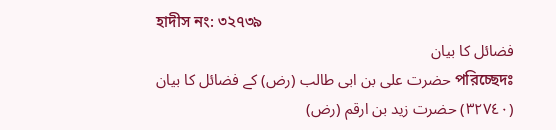হাদীস নং: ৩২৭৩৯
فضائل کا بیان
পরিচ্ছেদঃ حضرت علی بن ابی طالب (رض) کے فضائل کا بیان
(٣٢٧٤٠) حضرت زید بن ارقم (رض)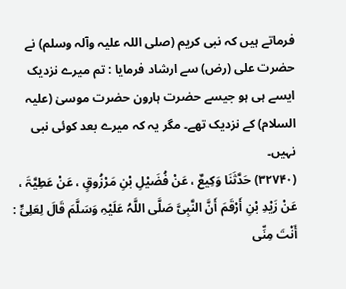فرماتے ہیں کہ نبی کریم (صلی اللہ علیہ وآلہ وسلم) نے حضرت علی (رض) سے ارشاد فرمایا : تم میرے نزدیک ایسے ہی ہو جیسے حضرت ہارون حضرت موسیٰ (علیہ السلام) کے نزدیک تھے۔ مگر یہ کہ میرے بعد کوئی نبی نہیں۔
(۳۲۷۴۰) حَدَّثَنَا وَکِیعٌ ، عَنْ فُضَیْلِ بْنِ مَرْزُوقٍ ، عَنْ عَطِیَّۃَ ، عَنْ زَیْدِ بْنِ أَرْقَمَ أَنَّ النَّبِیَّ صَلَّی اللَّہُ عَلَیْہِ وَسَلَّمَ قَالَ لِعَلِیٍّ : أَنْتَ مِنِّی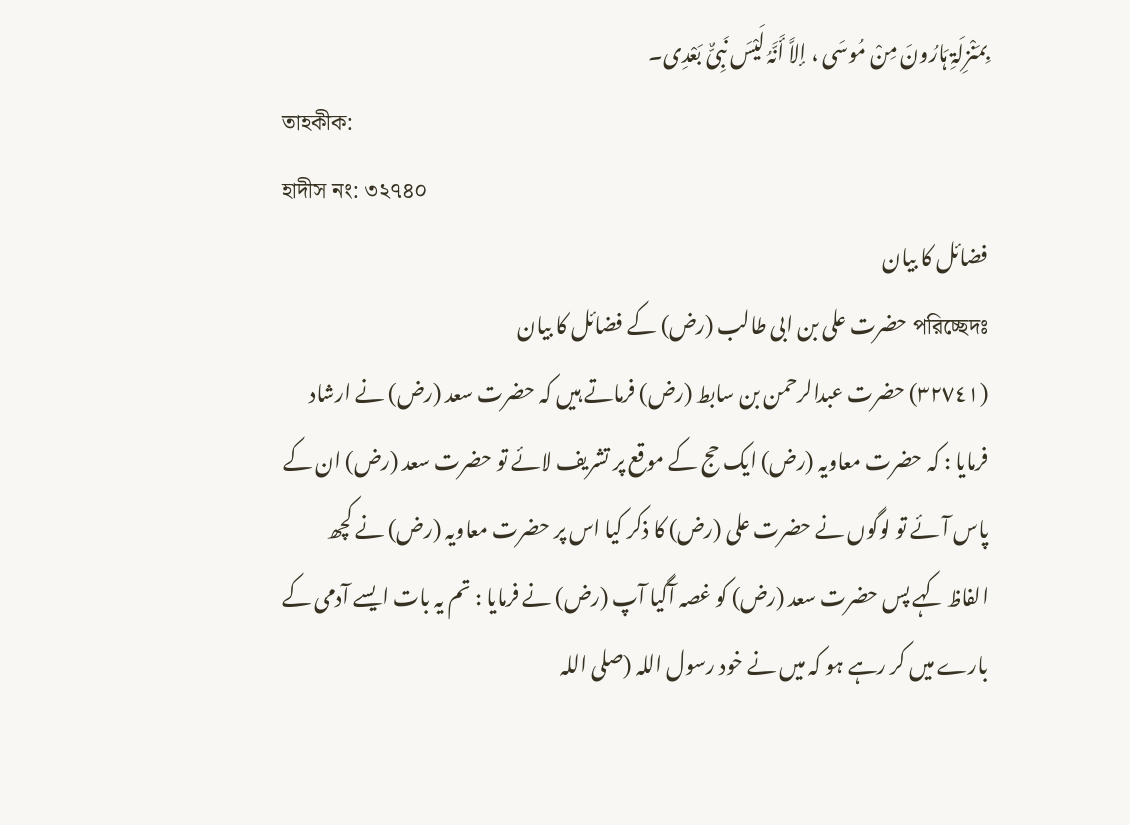بِمَنْزِلَۃِ ہَارُونَ مِنْ مُوسَی ، إلاَّ أَنَّہُ لَیْسَ نَبِیٌّ بَعْدِی۔
তাহকীক:
হাদীস নং: ৩২৭৪০
فضائل کا بیان
পরিচ্ছেদঃ حضرت علی بن ابی طالب (رض) کے فضائل کا بیان
(٣٢٧٤١) حضرت عبدالرحمن بن سابط (رض) فرماتے ہیں کہ حضرت سعد (رض) نے ارشاد فرمایا : کہ حضرت معاویہ (رض) ایک حج کے موقع پر تشریف لائے تو حضرت سعد (رض) ان کے پاس آئے تو لوگوں نے حضرت علی (رض) کا ذکر کیا اس پر حضرت معاویہ (رض) نے کچھ الفاظ کہے پس حضرت سعد (رض) کو غصہ آگیا آپ (رض) نے فرمایا : تم یہ بات ایسے آدمی کے بارے میں کر رہے ہو کہ میں نے خود رسول اللہ (صلی اللہ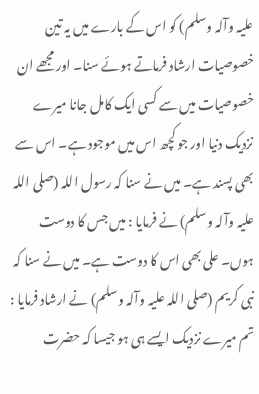علیہ وآلہ وسلم) کو اس کے بارے میں یہ تین خصوصیات ارشاد فرماتے ہوئے سنا۔ اور مجھے ان خصوصیات میں سے کسی ایک کامل جانا میرے نزدیک دنیا اور جو کچھ اس میں موجود ہے۔ اس سے بھی پسند ہے۔ میں نے سنا کہ رسول اللہ (صلی اللہ علیہ وآلہ وسلم) نے فرمایا : میں جس کا دوست ہوں۔ علی بھی اس کا دوست ہے۔ میں نے سنا کہ نبی کریم (صلی اللہ علیہ وآلہ وسلم) نے ارشاد فرمایا : تم میرے نزدیک ایسے ہی ہو جیسا کہ حضرت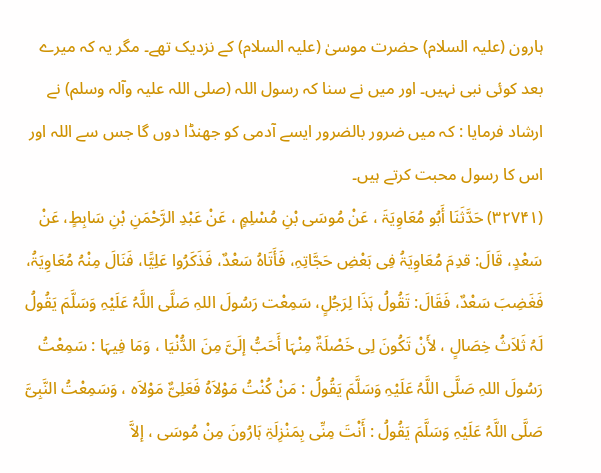ہارون (علیہ السلام) حضرت موسیٰ (علیہ السلام) کے نزدیک تھے۔ مگر یہ کہ میرے بعد کوئی نبی نہیں۔ اور میں نے سنا کہ رسول اللہ (صلی اللہ علیہ وآلہ وسلم) نے ارشاد فرمایا : کہ میں ضرور بالضرور ایسے آدمی کو جھنڈا دوں گا جس سے اللہ اور اس کا رسول محبت کرتے ہیں۔
(۳۲۷۴۱) حَدَّثَنَا أَبُو مُعَاوِیَۃَ ، عَنْ مُوسَی بْنِ مُسْلِمٍ ، عَنْ عَبْدِ الرَّحْمَنِ بْنِ سَابِطٍ، عَنْ سَعْدٍ، قَالَ: قدِمَ مُعَاوِیَۃُ فِی بَعْضِ حَجَّاتِہِ، فَأَتَاہُ سَعْدٌ، فَذَکَرُوا عَلِیًّا، فَنَالَ مِنْہُ مُعَاوِیَۃُ، فَغَضِبَ سَعْدٌ، فَقَالَ: تَقُولُ ہَذَا لِرَجُلٍ، سَمِعْت رَسُولَ اللہِ صَلَّی اللَّہُ عَلَیْہِ وَسَلَّمَ یَقُولُ لَہُ ثَلاَثُ خِصَالٍ ، لأَنْ تَکُونَ لِی خَصْلَۃٌ مِنْہَا أَحَبُّ إلَیَّ مِنَ الدُّنْیَا ، وَمَا فِیہَا : سَمِعْتُ رَسُولَ اللہِ صَلَّی اللَّہُ عَلَیْہِ وَسَلَّمَ یَقُولُ : مَنْ کُنْتُ مَوْلاَہُ فَعَلِیٌّ مَوْلاَہ ، وَسَمِعْتُ النَّبِیَّ صَلَّی اللَّہُ عَلَیْہِ وَسَلَّمَ یَقُولُ : أَنْتَ مِنِّی بِمَنْزِلَۃِ ہَارُونَ مِنْ مُوسَی ، إلاَّ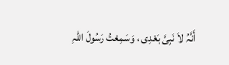أَنَّہُ لاَ نَبِیَّ بَعْدِی ، وَسَمِعْتُ رَسُولَ اللہِ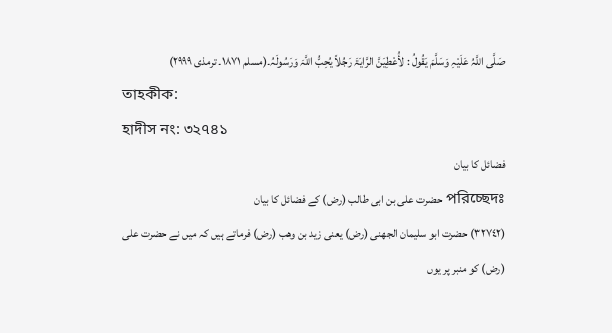صَلَّی اللَّہُ عَلَیْہِ وَسَلَّمَ یَقُولُ : لأُعْطِیَنَّ الرَّایَۃَ رَجُلاً یُحِبُّ اللَّہَ وَرَسُولَہُ۔(مسلم ۱۸۷۱۔ ترمذی ۲۹۹۹)
তাহকীক:
হাদীস নং: ৩২৭৪১
فضائل کا بیان
পরিচ্ছেদঃ حضرت علی بن ابی طالب (رض) کے فضائل کا بیان
(٣٢٧٤٢) حضرت ابو سلیمان الجھنی (رض) یعنی زید بن وھب (رض) فرماتے ہیں کہ میں نے حضرت علی (رض) کو منبر پر یوں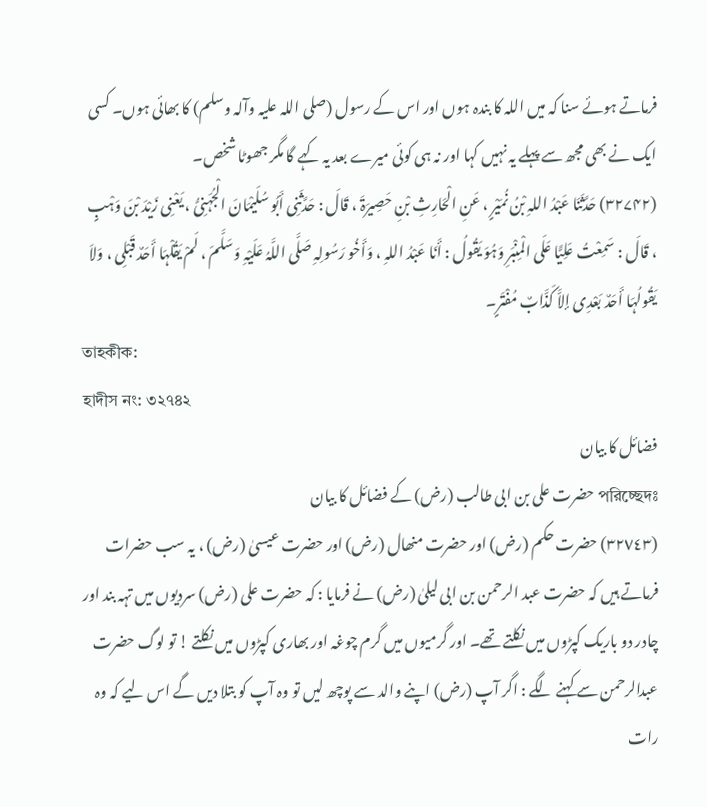فرماتے ہوئے سنا کہ میں اللہ کا بندہ ہوں اور اس کے رسول (صلی اللہ علیہ وآلہ وسلم) کا بھائی ہوں۔ کسی ایک نے بھی مجھ سے پہلے یہ نہیں کہا اور نہ ہی کوئی میرے بعد یہ کہے گا مگر جھوٹا شخص۔
(۳۲۷۴۲) حَدَّثَنَا عَبْدُ اللہِ بْنُ نُمَیْرٍ ، عَنِ الْحَارِثِ بْنِ حَصِیرَۃَ ، قَالَ : حَدَّثَنِی أَبُو سُلَیْمَانَ الْجُہَنِیُّ ، یَعْنِی زَیْدَ بْنَ وَہْبٍ ، قَالَ : سَمِعْتُ عَلِیًّا عَلَی الْمِنْبَرِ وَہُوَ یَقُولُ : أَنَا عَبْدُ اللہِ ، وَأَخُو رَسُولِہِ صَلَّی اللَّہُ عَلَیْہِ وَسَلَّمَ ، لَمْ یَقُلْہَا أَحَدٌ قَبْلِی ، وَلاَ یَقُولُہَا أَحَدٌ بَعْدِی إلاَّ کَذَّابٌ مُفْتَرٍ۔
তাহকীক:
হাদীস নং: ৩২৭৪২
فضائل کا بیان
পরিচ্ছেদঃ حضرت علی بن ابی طالب (رض) کے فضائل کا بیان
(٣٢٧٤٣) حضرت حکم (رض) اور حضرت منھال (رض) اور حضرت عیسیٰ (رض) ، یہ سب حضرات فرماتے ہیں کہ حضرت عبد الرحمن بن ابی لیلیٰ (رض) نے فرمایا : کہ حضرت علی (رض) سردیوں میں تہہ بند اور چادر دو باریک کپڑوں میں نکلتے تھے۔ اور گرمیوں میں گرم چوغہ اور بھاری کپڑوں میں نکلتے ! تو لوگ حضرت عبدالرحمن سے کہنے لگے : اگر آپ (رض) اپنے والد سے پوچھ لیں تو وہ آپ کو بتلا دیں گے اس لیے کہ وہ رات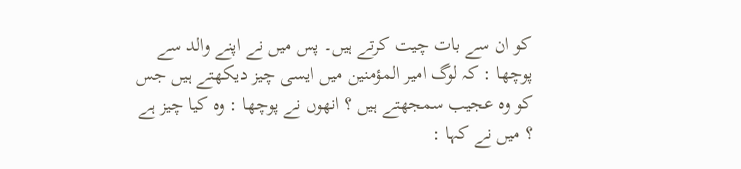کو ان سے بات چیت کرتے ہیں۔ پس میں نے اپنے والد سے پوچھا : کہ لوگ امیر المؤمنین میں ایسی چیز دیکھتے ہیں جس کو وہ عجیب سمجھتے ہیں ؟ انھوں نے پوچھا : وہ کیا چیز ہے ؟ میں نے کہا :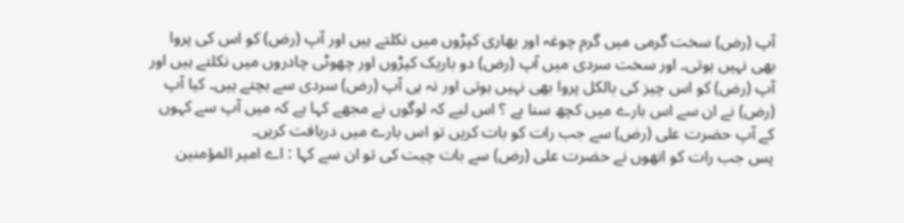آپ (رض) سخت گرمی میں گرم چوغہ اور بھاری کپڑوں میں نکلتے ہیں اور آپ (رض) کو اس کی پروا بھی نہیں ہوتی۔ اور سخت سردی میں آپ (رض) دو باریک کپڑوں اور چھوٹی چادروں میں نکلتے ہیں اور آپ (رض) کو اس چیز کی بالکل پروا بھی نہیں ہوتی اور نہ ہی آپ (رض) سردی سے بچتے ہیں۔ کیا آپ (رض) نے ان سے اس بارے میں کچھ سنا ہے ؟ اس لیے کہ لوگوں نے مجھے کہا ہے کہ میں آپ سے کہوں کے آپ حضرت علی (رض) سے جب رات کو بات کریں تو اس بارے میں دریافت کریں۔
پس جب رات کو انھوں نے حضرت علی (رض) سے بات چیت کی تو ان سے کہا : اے امیر المؤمنین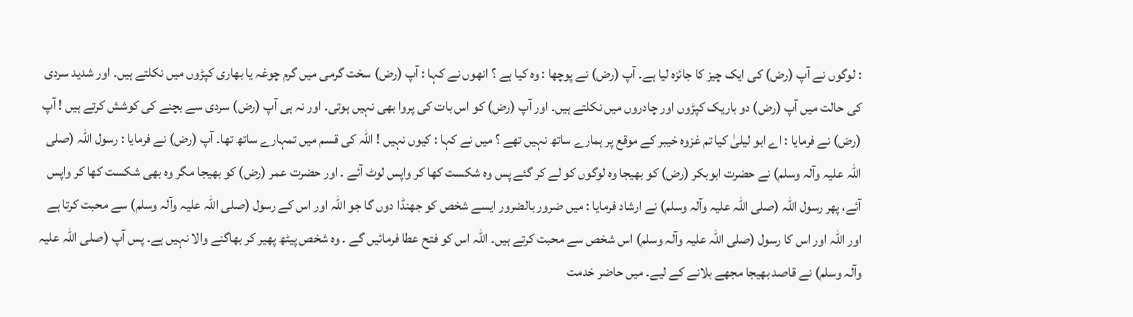: لوگوں نے آپ (رض) کی ایک چیز کا جائزہ لیا ہے۔ آپ (رض) نے پوچھا : وہ کیا ہے ؟ انھوں نے کہا : آپ (رض) سخت گرمی میں گرم چوغہ یا بھاری کپڑوں میں نکلتے ہیں۔ اور شدید سردی کی حالت میں آپ (رض) دو باریک کپڑوں اور چادروں میں نکلتے ہیں۔ اور آپ (رض) کو اس بات کی پروا بھی نہیں ہوتی۔ اور نہ ہی آپ (رض) سردی سے بچنے کی کوشش کرتے ہیں ! آپ (رض) نے فرمایا : اے ابو لیلیٰ کیا تم غزوہ خیبر کے موقع پر ہمارے ساتھ نہیں تھے ؟ میں نے کہا : کیوں نہیں ! اللہ کی قسم میں تمہارے ساتھ تھا۔ آپ (رض) نے فرمایا : رسول اللہ (صلی اللہ علیہ وآلہ وسلم) نے حضرت ابوبکر (رض) کو بھیجا وہ لوگوں کو لے کر گئے پس وہ شکست کھا کر واپس لوٹ آئے ۔ اور حضرت عمر (رض) کو بھیجا مگر وہ بھی شکست کھا کر واپس آئے، پھر رسول اللہ (صلی اللہ علیہ وآلہ وسلم) نے ارشاد فرمایا : میں ضرور بالضرور ایسے شخص کو جھنڈا دوں گا جو اللہ اور اس کے رسول (صلی اللہ علیہ وآلہ وسلم) سے محبت کرتا ہے اور اللہ اور اس کا رسول (صلی اللہ علیہ وآلہ وسلم) اس شخص سے محبت کرتے ہیں۔ اللہ اس کو فتح عطا فرمائیں گے ۔ وہ شخص پیٹھ پھیر کر بھاگنے والا نہیں ہے۔ پس آپ (صلی اللہ علیہ وآلہ وسلم) نے قاصد بھیجا مجھے بلانے کے لیے۔ میں حاضر خدمت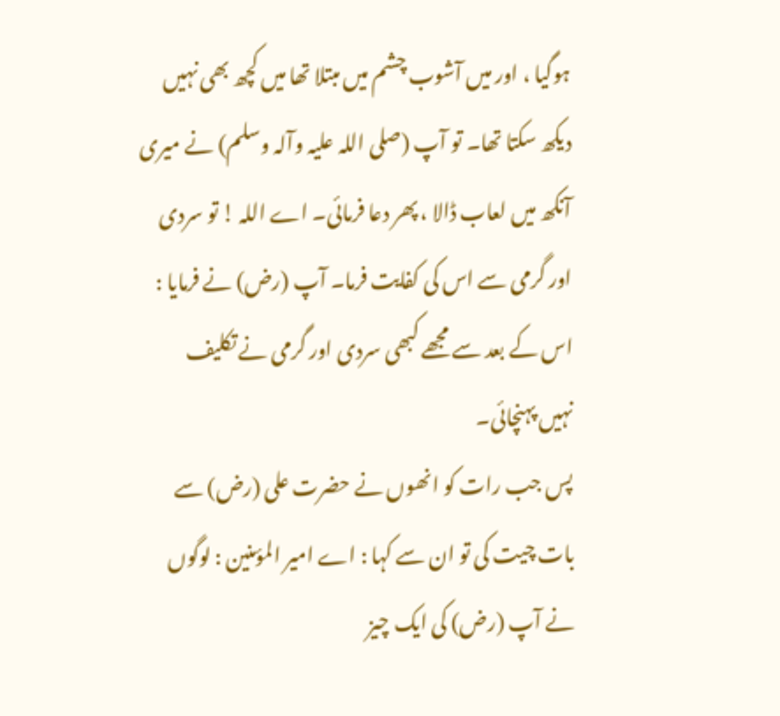ہوگیا ، اور میں آشوب چشم میں مبتلا تھا میں کچھ بھی نہیں دیکھ سکتا تھا۔ تو آپ (صلی اللہ علیہ وآلہ وسلم) نے میری آنکھ میں لعاب ڈالا ، پھر دعا فرمائی۔ اے اللہ ! تو سردی اور گرمی سے اس کی کفایت فرما۔ آپ (رض) نے فرمایا : اس کے بعد سے مجھے کبھی سردی اور گرمی نے تکلیف نہیں پہنچائی۔
پس جب رات کو انھوں نے حضرت علی (رض) سے بات چیت کی تو ان سے کہا : اے امیر المؤمنین : لوگوں نے آپ (رض) کی ایک چیز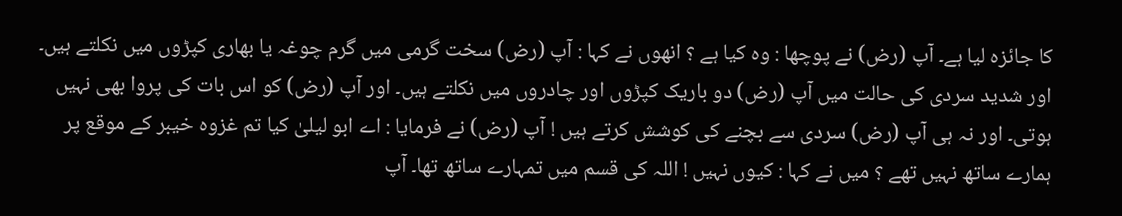کا جائزہ لیا ہے۔ آپ (رض) نے پوچھا : وہ کیا ہے ؟ انھوں نے کہا : آپ (رض) سخت گرمی میں گرم چوغہ یا بھاری کپڑوں میں نکلتے ہیں۔ اور شدید سردی کی حالت میں آپ (رض) دو باریک کپڑوں اور چادروں میں نکلتے ہیں۔ اور آپ (رض) کو اس بات کی پروا بھی نہیں ہوتی۔ اور نہ ہی آپ (رض) سردی سے بچنے کی کوشش کرتے ہیں ! آپ (رض) نے فرمایا : اے ابو لیلیٰ کیا تم غزوہ خیبر کے موقع پر ہمارے ساتھ نہیں تھے ؟ میں نے کہا : کیوں نہیں ! اللہ کی قسم میں تمہارے ساتھ تھا۔ آپ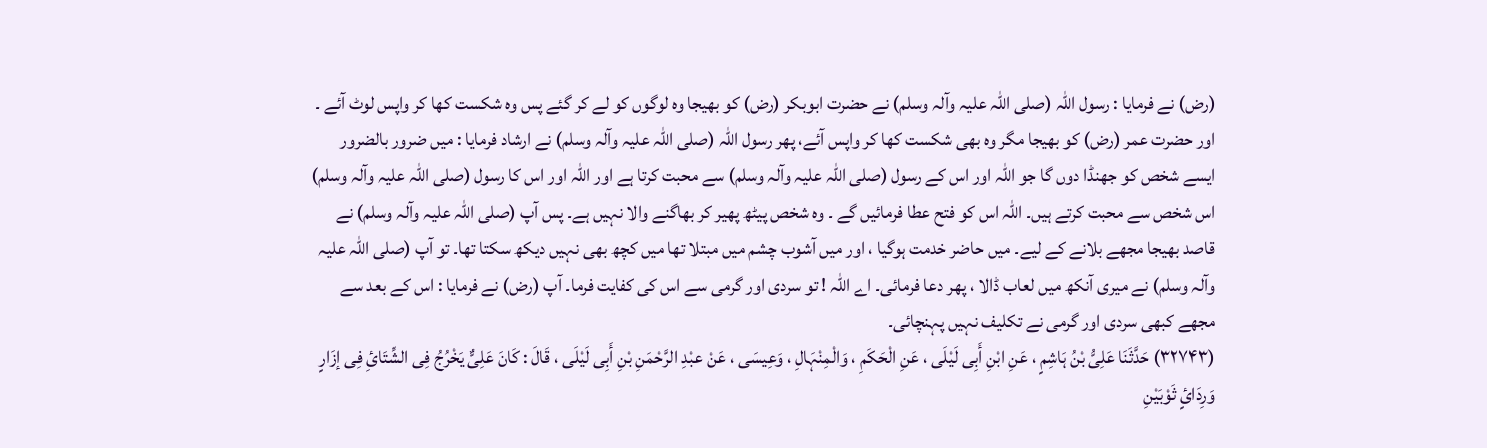(رض) نے فرمایا : رسول اللہ (صلی اللہ علیہ وآلہ وسلم) نے حضرت ابوبکر (رض) کو بھیجا وہ لوگوں کو لے کر گئے پس وہ شکست کھا کر واپس لوٹ آئے ۔ اور حضرت عمر (رض) کو بھیجا مگر وہ بھی شکست کھا کر واپس آئے، پھر رسول اللہ (صلی اللہ علیہ وآلہ وسلم) نے ارشاد فرمایا : میں ضرور بالضرور ایسے شخص کو جھنڈا دوں گا جو اللہ اور اس کے رسول (صلی اللہ علیہ وآلہ وسلم) سے محبت کرتا ہے اور اللہ اور اس کا رسول (صلی اللہ علیہ وآلہ وسلم) اس شخص سے محبت کرتے ہیں۔ اللہ اس کو فتح عطا فرمائیں گے ۔ وہ شخص پیٹھ پھیر کر بھاگنے والا نہیں ہے۔ پس آپ (صلی اللہ علیہ وآلہ وسلم) نے قاصد بھیجا مجھے بلانے کے لیے۔ میں حاضر خدمت ہوگیا ، اور میں آشوب چشم میں مبتلا تھا میں کچھ بھی نہیں دیکھ سکتا تھا۔ تو آپ (صلی اللہ علیہ وآلہ وسلم) نے میری آنکھ میں لعاب ڈالا ، پھر دعا فرمائی۔ اے اللہ ! تو سردی اور گرمی سے اس کی کفایت فرما۔ آپ (رض) نے فرمایا : اس کے بعد سے مجھے کبھی سردی اور گرمی نے تکلیف نہیں پہنچائی۔
(۳۲۷۴۳) حَدَّثَنَا عَلِیُّ بْنُ ہَاشِمٍ ، عَنِ ابْنِ أَبِی لَیْلَی ، عَنِ الْحَکَمِ ، وَالْمِنْہَالِ ، وَعِیسَی ، عَنْ عبْدِ الرَّحْمَنِ بْنِ أَبِی لَیْلَی ، قَالَ : کَانَ عَلِیٌّ یَخْرُجُ فِی الشِّتَائِ فِی إزَارٍ وَرِدَائٍ ثَوْبَیْنِ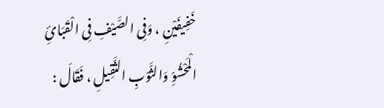خَفِیفَیْنِ ، وَفِی الصَّیْفِ فِی الْقَبَائِ الْمَحْشُوِّ وَالثَّوْبِ الثَّقِیلِ ، فَقَالَ :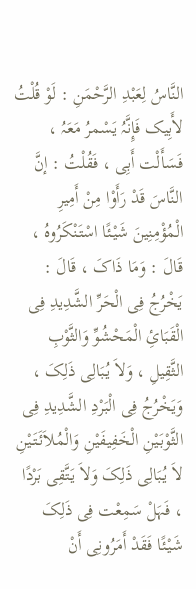النَّاسُ لِعَبْدِ الرَّحْمَنِ : لَوْ قُلْتُ لأَبِیک فَإِنَّہُ یَسْمرُ مَعَہُ ، فَسَأَلْت أَبِی ، فَقُلْتُ : إنَّ النَّاسَ قَدْ رَأَوْا مِنْ أَمِیرِ الْمُؤْمِنِینَ شَیْئًا اسْتَنْکَرُوہُ ، قَالَ : وَمَا ذَاکَ ، قَالَ : یَخْرُجُ فِی الْحَرِّ الشَّدِیدِ فِی الْقَبَائِ الْمَحْشُوِّ وَالثَّوْبِ الثَّقِیلِ ، وَلاَ یُبَالِی ذَلِکَ ، وَیَخْرُجُ فِی الْبَرْدِ الشَّدِیدِ فِی الثَّوْبَیْنِ الْخَفِیفَیْنِ وَالْمُلاَئَتَیْنِ لاَ یُبَالِی ذَلِکَ وَلاَ یَتَّقِی بَرْدًا ، فَہَلْ سَمِعْت فِی ذَلِکَ شَیْئًا فَقَدْ أَمَرُونِی أَنْ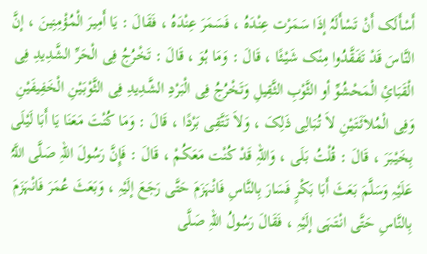أَسْأَلَک أَنْ تَسْأَلَہُ إذَا سَمَرْت عِنْدَہُ ، فَسَمَرَ عِنْدَہُ ، فَقَالَ : یَا أَمِیرَ الْمُؤْمِنِینَ ، إنَّ النَّاسَ قَدْ تَفَقَّدُوا مِنْک شَیْئًا ، قَالَ : وَمَا ہُوَ ، قَالَ : تَخْرُجُ فِی الْحَرِّ الشَّدِیدِ فِی الْقَبَائِ الْمَحْشُوِّ أو الثَّوْبِ الثَّقِیلِ وَتَخْرُجُ فِی الْبَرْدِ الشَّدِیدِ فِی الثَّوْبَیْنِ الْخَفِیفَیْنِ وَفِی الْمُلاَئَتَیْنِ لاَ تُبَالِی ذَلِکَ ، وَلاَ تَتَّقِی بَرْدًا ، قَالَ : وَمَا کُنْتَ مَعَنَا یَا أَبَا لَیْلَی بِخَیْبَرَ ، قَالَ : قُلْتُ بَلَی ، وَاللہِ قَدْ کُنْت مَعَکُمْ ، قَالَ : فَإِنَّ رَسُولَ اللہِ صَلَّی اللَّہُ عَلَیْہِ وَسَلَّمَ بَعَثَ أَبَا بَکْرٍ فَسَارَ بِالنَّاسِ فَانْہَزَمَ حَتَّی رَجَعَ إلَیْہِ ، وَبَعَثَ عُمَرَ فَانْہَزَمَ بِالنَّاسِ حَتَّی انْتَہَی إلَیْہِ ، فَقَالَ رَسُولُ اللہِ صَلَّی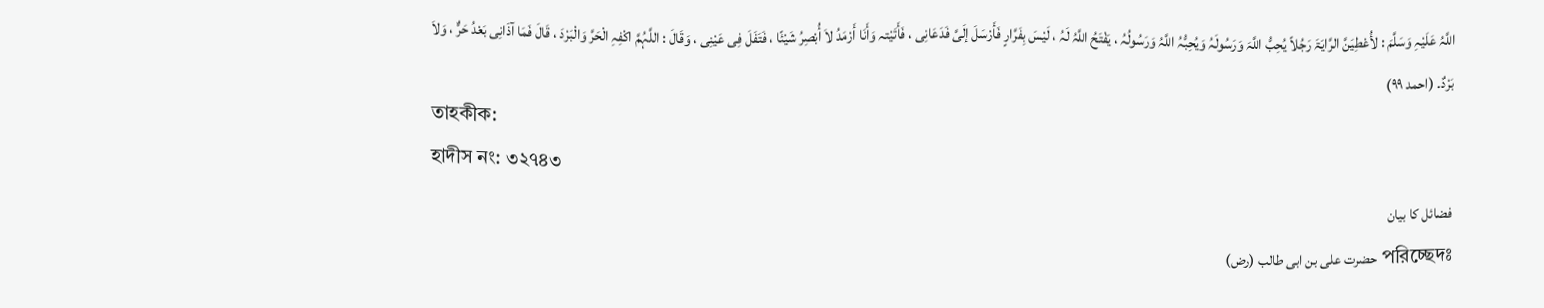اللَّہُ عَلَیْہِ وَسَلَّمَ : لأُعْطِیَنَّ الرَّایَۃَ رَجُلاً یُحِبُّ اللَّہَ وَرَسُولَہُ وَیُحِبُّہُ اللَّہُ وَرَسُولُہُ ، یَفْتَحُ اللَّہُ لَہُ ، لَیْسَ بِفَرَّارٍ فَأَرْسَلَ إلَیَّ فَدَعَانِی ، فَأَتَیْتہ وَأَنَا أَرْمَدُ لاَ أُبْصِرُ شَیْئًا ، فَتَفَلَ فِی عَیْنِی ، وَقَالَ : اللَّہُمَّ اکْفِہِ الْحَرَّ وَالْبَرْدَ ، قَالَ فَمَا آذَانِی بَعْدُ حَرٌّ ، وَلاَ بَرْدٌ۔ (احمد ۹۹)
তাহকীক:
হাদীস নং: ৩২৭৪৩
فضائل کا بیان
পরিচ্ছেদঃ حضرت علی بن ابی طالب (رض)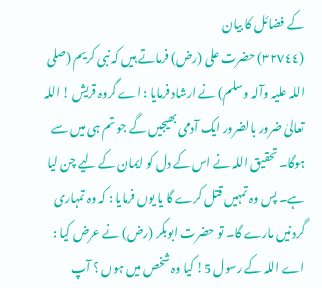کے فضائل کا بیان
(٣٢٧٤٤) حضرت علی (رض) فرماتے ہیں کہ نبی کریم (صلی اللہ علیہ وآلہ وسلم) نے ارشاد فرمایا : اے گروہ قریش ! اللہ تعالیٰ ضرور بالضرور ایک آدمی بھیجیں گے جو تم ہی میں سے ہوگا۔ تحقیق اللہ نے اس کے دل کو ایمان کے لیے چن لیا ہے۔ پس وہ تمہیں قتل کرے گا یا یوں فرمایا : کہ وہ تمہاری گردنیں مارے گا۔ تو حضرت ابوبکر (رض) نے عرض کیا : اے اللہ کے رسول 5! کیا وہ شخص میں ہوں ؟ آپ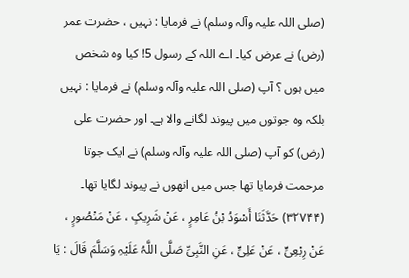(صلی اللہ علیہ وآلہ وسلم) نے فرمایا : نہیں ، حضرت عمر (رض) نے عرض کیا۔ اے اللہ کے رسول 5! کیا وہ شخص میں ہوں ؟ آپ (صلی اللہ علیہ وآلہ وسلم) نے فرمایا : نہیں بلکہ وہ جوتوں میں پیوند لگانے والا ہے۔ اور حضرت علی (رض) کو آپ (صلی اللہ علیہ وآلہ وسلم) نے ایک جوتا مرحمت فرمایا تھا جس میں انھوں نے پیوند لگایا تھا۔
(۳۲۷۴۴) حَدَّثَنَا أَسْوَدُ بْنُ عَامِرٍ ، عَنْ شَرِیکٍ ، عَنْ مَنْصُورٍ ، عَنْ رِبْعِیٍّ ، عَنْ عَلِیٍّ ، عَنِ النَّبِیِّ صَلَّی اللَّہُ عَلَیْہِ وَسَلَّمَ قَالَ : یَا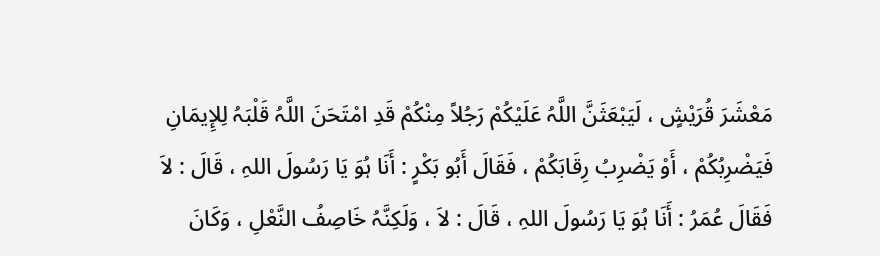مَعْشَرَ قُرَیْشٍ ، لَیَبْعَثَنَّ اللَّہُ عَلَیْکُمْ رَجُلاً مِنْکُمْ قَدِ امْتَحَنَ اللَّہُ قَلْبَہُ لِلإِیمَانِ فَیَضْرِبُکُمْ ، أَوْ یَضْرِبُ رِقَابَکُمْ ، فَقَالَ أَبُو بَکْرٍ : أَنَا ہُوَ یَا رَسُولَ اللہِ ، قَالَ : لاَ فَقَالَ عُمَرُ : أَنَا ہُوَ یَا رَسُولَ اللہِ ، قَالَ : لاَ ، وَلَکِنَّہُ خَاصِفُ النَّعْلِ ، وَکَانَ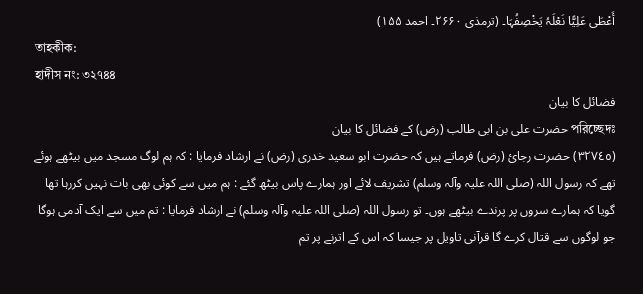أَعْطَی عَلِیًّا نَعْلَہُ یَخْصِفُہَا۔ (ترمذی ۲۶۶۰۔ احمد ۱۵۵)
তাহকীক:
হাদীস নং: ৩২৭৪৪
فضائل کا بیان
পরিচ্ছেদঃ حضرت علی بن ابی طالب (رض) کے فضائل کا بیان
(٣٢٧٤٥) حضرت رجائ (رض) فرماتے ہیں کہ حضرت ابو سعید خدری (رض) نے ارشاد فرمایا : کہ ہم لوگ مسجد میں بیٹھے ہوئے تھے کہ رسول اللہ (صلی اللہ علیہ وآلہ وسلم) تشریف لائے اور ہمارے پاس بیٹھ گئے : ہم میں سے کوئی بھی بات نہیں کررہا تھا گویا کہ ہمارے سروں پر پرندے بیٹھے ہوں۔ تو رسول اللہ (صلی اللہ علیہ وآلہ وسلم) نے ارشاد فرمایا : تم میں سے ایک آدمی ہوگا جو لوگوں سے قتال کرے گا قرآنی تاویل پر جیسا کہ اس کے اترنے پر تم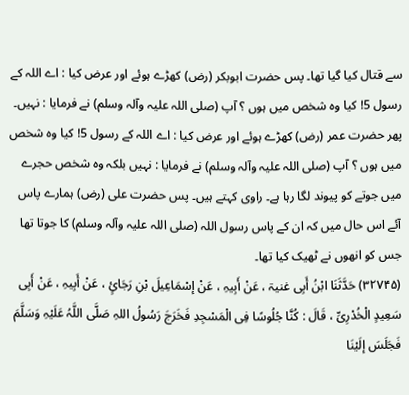سے قتال کیا گیا تھا۔ پس حضرت ابوبکر (رض) کھڑے ہوئے اور عرض کیا : اے اللہ کے رسول 5! کیا وہ شخص میں ہوں ؟ آپ (صلی اللہ علیہ وآلہ وسلم) نے فرمایا : نہیں۔ پھر حضرت عمر (رض) کھڑے ہوئے اور عرض کیا : اے اللہ کے رسول 5! کیا وہ شخص میں ہوں ؟ آپ (صلی اللہ علیہ وآلہ وسلم) نے فرمایا : نہیں بلکہ وہ شخص حجرے میں جوتے کو پیوند لگا رہا ہے۔ راوی کہتے ہیں۔ پس حضرت علی (رض) ہمارے پاس آئے اس حال میں کہ ان کے پاس رسول اللہ (صلی اللہ علیہ وآلہ وسلم) کا جوتا تھا جس کو انھوں نے ٹھیک کیا تھا۔
(۳۲۷۴۵) حَدَّثَنَا ابْنُ أَبِی غنیۃ ، عَنْ أَبِیہِ ، عَنْ إسْمَاعِیلَ بْنِ رَجَائٍ ، عَنْ أَبِیہِ ، عَنْ أَبِی سَعِیدٍ الْخُدْرِیِّ ، قَالَ : کُنَّا جُلُوسًا فِی الْمَسْجِدِ فَخَرَجَ رَسُولُ اللہِ صَلَّی اللَّہُ عَلَیْہِ وَسَلَّمَ فَجَلَسَ إلَیْنَا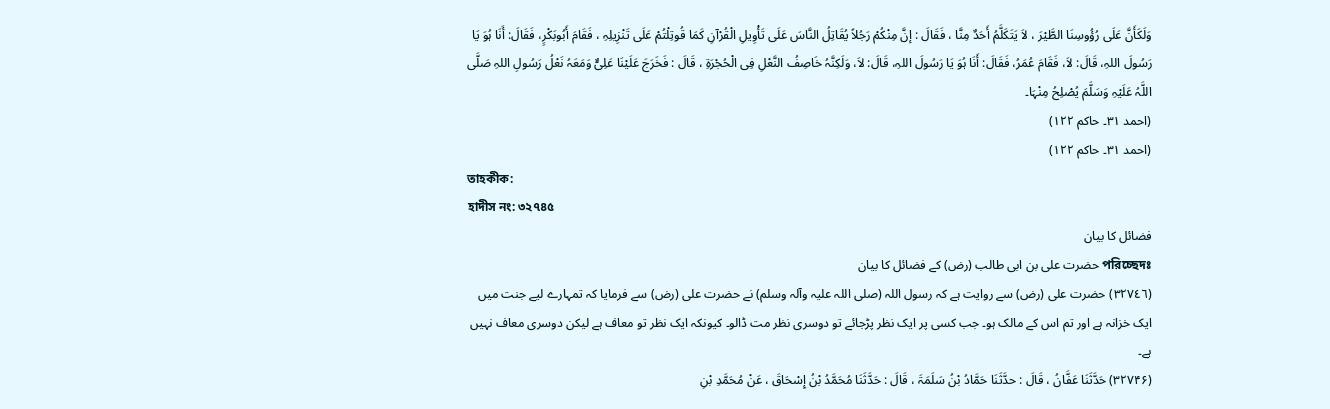وَلَکَأَنَّ عَلَی رُؤُوسِنَا الطَّیْرَ ، لاَ یَتَکَلَّمُ أَحَدٌ مِنَّا ، فَقَالَ : إنَّ مِنْکُمْ رَجُلاً یُقَاتِلُ النَّاسَ عَلَی تَأْوِیلِ الْقُرْآنِ کَمَا قُوتِلْتُمْ عَلَی تَنْزِیلِہِ ، فَقَامَ أَبُوبَکْرٍ، فَقَالَ: أَنَا ہُوَ یَا رَسُولَ اللہِ، قَالَ: لاَ، فَقَامَ عُمَرُ، فَقَالَ: أَنَا ہُوَ یَا رَسُولَ اللہِ، قَالَ: لاَ، وَلَکِنَّہُ خَاصِفُ النَّعْلِ فِی الْحُجْرَۃِ ، قَالَ : فَخَرَجَ عَلَیْنَا عَلِیٌّ وَمَعَہُ نَعْلُ رَسُولِ اللہِ صَلَّی اللَّہُ عَلَیْہِ وَسَلَّمَ یُصْلِحُ مِنْہَا۔
(احمد ۳۱۔ حاکم ۱۲۲)
(احمد ۳۱۔ حاکم ۱۲۲)
তাহকীক:
হাদীস নং: ৩২৭৪৫
فضائل کا بیان
পরিচ্ছেদঃ حضرت علی بن ابی طالب (رض) کے فضائل کا بیان
(٣٢٧٤٦) حضرت علی (رض) سے روایت ہے کہ رسول اللہ (صلی اللہ علیہ وآلہ وسلم) نے حضرت علی (رض) سے فرمایا کہ تمہارے لیے جنت میں ایک خزانہ ہے اور تم اس کے مالک ہو۔ جب کسی پر ایک نظر پڑجائے تو دوسری نظر مت ڈالو۔ کیونکہ ایک نظر تو معاف ہے لیکن دوسری معاف نہیں ہے۔
(۳۲۷۴۶) حَدَّثَنَا عَفَّانُ ، قَالَ : حدَّثَنَا حَمَّادُ بْنُ سَلَمَۃَ ، قَالَ : حَدَّثَنَا مُحَمَّدُ بْنُ إِسْحَاقَ ، عَنْ مُحَمَّدِ بْنِ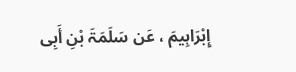إِبْرَاہِیمَ ، عَن سَلَمَۃَ بْنِ أَبِی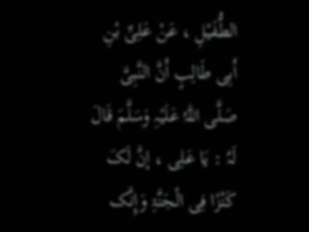الطُّفَیْلِ ، عَنْ عَلِیِّ بْنِ أَبِی طَالِبٍ أَنَّ النَّبِیَّ صَلَّی اللَّہُ عَلَیْہِ وَسَلَّمَ قَالَ لَہُ : یَا عَلِی ، إنَّ لَکَ کَنْزًا فِی الْجَنَّۃِ وَإِنَّک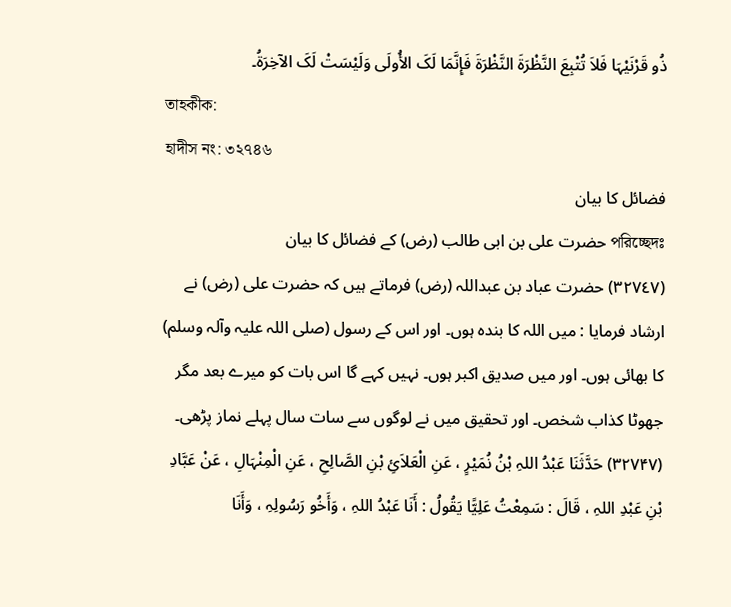ذُو قَرْنَیْہَا فَلاَ تُتْبِعَ النَّظْرَۃَ النَّظْرَۃَ فَإِنَّمَا لَکَ الأُولَی وَلَیْسَتْ لَکَ الآخِرَۃُ۔
তাহকীক:
হাদীস নং: ৩২৭৪৬
فضائل کا بیان
পরিচ্ছেদঃ حضرت علی بن ابی طالب (رض) کے فضائل کا بیان
(٣٢٧٤٧) حضرت عباد بن عبداللہ (رض) فرماتے ہیں کہ حضرت علی (رض) نے ارشاد فرمایا : میں اللہ کا بندہ ہوں۔ اور اس کے رسول (صلی اللہ علیہ وآلہ وسلم) کا بھائی ہوں۔ اور میں صدیق اکبر ہوں۔ نہیں کہے گا اس بات کو میرے بعد مگر جھوٹا کذاب شخص۔ اور تحقیق میں نے لوگوں سے سات سال پہلے نماز پڑھی۔
(۳۲۷۴۷) حَدَّثَنَا عَبْدُ اللہِ بْنُ نُمَیْرٍ ، عَنِ الْعَلاَئِ بْنِ الصَّالِحِ ، عَنِ الْمِنْہَالِ ، عَنْ عَبَّادِ بْنِ عَبْدِ اللہِ ، قَالَ : سَمِعْتُ عَلِیًّا یَقُولُ : أَنَا عَبْدُ اللہِ ، وَأَخُو رَسُولِہِ ، وَأَنَا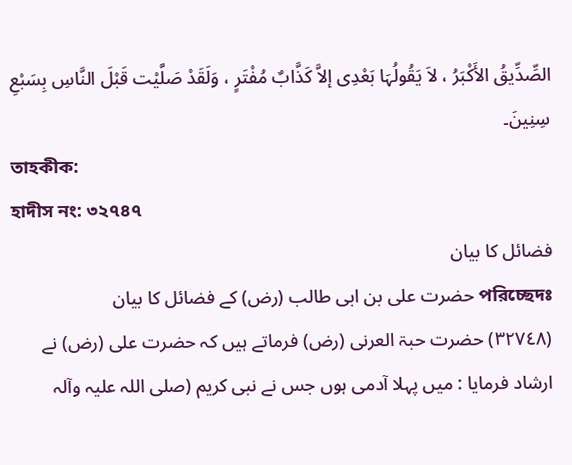الصِّدِّیقُ الأَکْبَرُ ، لاَ یَقُولُہَا بَعْدِی إلاَّ کَذَّابٌ مُفْتَرٍ ، وَلَقَدْ صَلَّیْت قَبْلَ النَّاسِ بِسَبْعِ سِنِینَ۔
তাহকীক:
হাদীস নং: ৩২৭৪৭
فضائل کا بیان
পরিচ্ছেদঃ حضرت علی بن ابی طالب (رض) کے فضائل کا بیان
(٣٢٧٤٨) حضرت حبۃ العرنی (رض) فرماتے ہیں کہ حضرت علی (رض) نے ارشاد فرمایا : میں پہلا آدمی ہوں جس نے نبی کریم (صلی اللہ علیہ وآلہ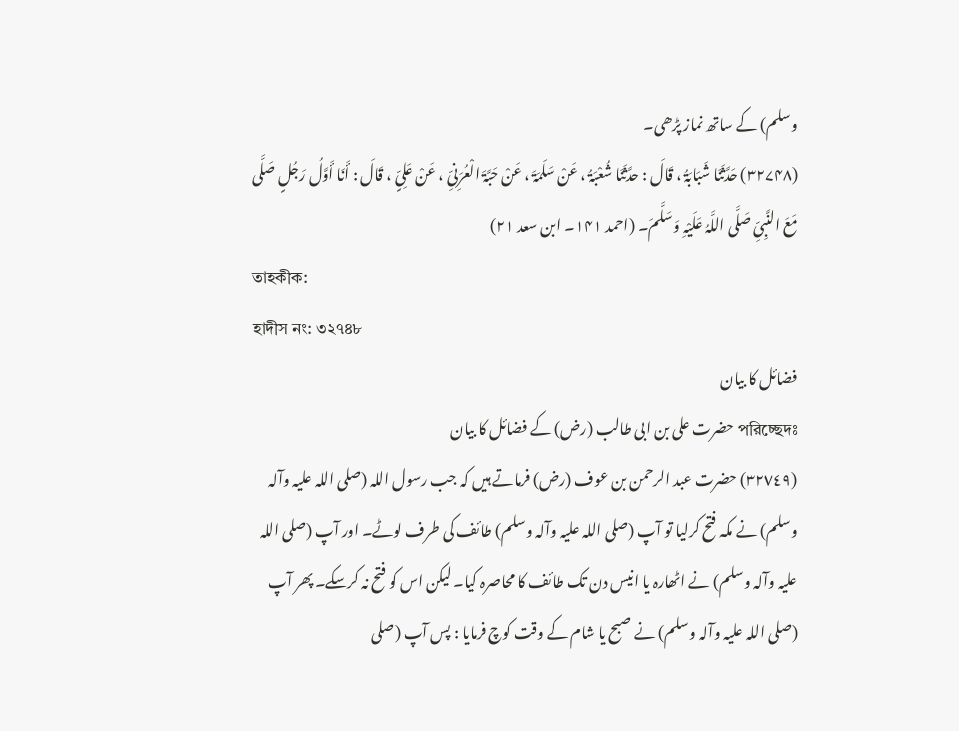وسلم) کے ساتھ نماز پڑھی۔
(۳۲۷۴۸) حَدَّثَنَا شَبَابَۃُ ، قَالَ : حدَّثَنَا شُعْبَۃُ ، عَنْ سَلَمَۃَ ، عَنْ حَبَّۃَ الْعُرَنِیِّ ، عَنْ عَلِیٍّ ، قَالَ : أَنَا أَوَّلُ رَجُلٍ صَلَّی مَعَ النَّبِیِّ صَلَّی اللَّہُ عَلَیْہِ وَسَلَّمَ۔ (احمد ۱۴۱۔ ابن سعد ۲۱)
তাহকীক:
হাদীস নং: ৩২৭৪৮
فضائل کا بیان
পরিচ্ছেদঃ حضرت علی بن ابی طالب (رض) کے فضائل کا بیان
(٣٢٧٤٩) حضرت عبد الرحمن بن عوف (رض) فرماتے ہیں کہ جب رسول اللہ (صلی اللہ علیہ وآلہ وسلم) نے مکہ فتح کرلیا تو آپ (صلی اللہ علیہ وآلہ وسلم) طائف کی طرف لوٹے۔ اور آپ (صلی اللہ علیہ وآلہ وسلم) نے اٹھارہ یا انیس دن تک طائف کا محاصرہ کیا۔ لیکن اس کو فتح نہ کرسکے۔ پھر آپ (صلی اللہ علیہ وآلہ وسلم) نے صبح یا شام کے وقت کوچ فرمایا : پس آپ (صلی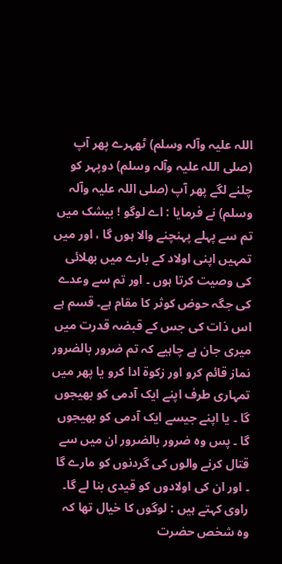اللہ علیہ وآلہ وسلم) ٹھہرے پھر آپ (صلی اللہ علیہ وآلہ وسلم) دوپہر کو چلنے لگے پھر آپ (صلی اللہ علیہ وآلہ وسلم) نے فرمایا : اے لوگو ! بیشک میں تم سے پہلے پہنچنے والا ہوں گا ، اور میں تمہیں اپنی اولاد کے بارے میں بھلائی کی وصیت کرتا ہوں ۔ اور تم سے وعدے کی جگہ حوض کوثر کا مقام ہے۔ قسم ہے اس ذات کی جس کے قبضہ قدرت میں میری جان ہے چاہیے کہ تم ضرور بالضرور نماز قائم کرو اور زکوۃ ادا کرو یا پھر میں تمہاری طرف اپنے ایک آدمی کو بھیجوں گا ۔ یا اپنے جیسے ایک آدمی کو بھیجوں گا ۔ پس وہ ضرور بالضرور ان میں سے قتال کرنے والوں کی گردنوں کو مارے گا ۔ اور ان کی اولادوں کو قیدی بنا لے گا۔ راوی کہتے ہیں : لوگوں کا خیال تھا کہ وہ شخص حضرت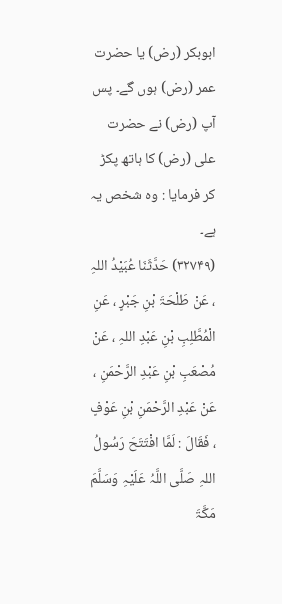ابوبکر (رض) یا حضرت عمر (رض) ہوں گے۔ پس آپ (رض) نے حضرت علی (رض) کا ہاتھ پکڑ کر فرمایا : وہ شخص یہ ہے۔
(۳۲۷۴۹) حَدَّثَنَا عُبَیْدُ اللہِ ، عَنْ طَلْحَۃَ بْنِ جَبْرٍ ، عَنِ الْمُطَّلِبِ بْنِ عَبْدِ اللہِ ، عَنْ مُصْعَبِ بْنِ عَبْدِ الرَّحْمَنِ ، عَنْ عَبْدِ الرَّحْمَنِ بْنِ عَوْفٍ ، فَقَالَ : لَمَّا افْتَتَحَ رَسُولُ اللہِ صَلَّی اللَّہُ عَلَیْہِ وَسَلَّمَ مَکَّۃَ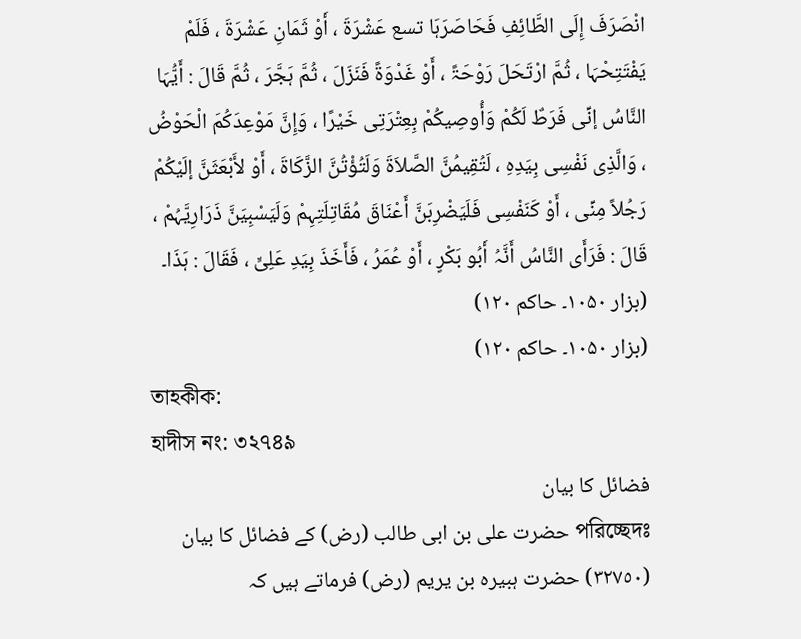انْصَرَفَ إِلَی الطَّائِفِ فَحَاصَرَہَا تسع عَشْرَۃَ ، أَوْ ثَمَانِ عَشْرَۃَ ، فَلَمْ یَفْتَتِحْہَا ، ثُمَّ ارْتَحَلَ رَوْحَۃً ، أَوْ غَدْوَۃً فَنَزَلَ ، ثُمَّ ہَجَّرَ ، ثُمَّ قَالَ : أَیُّہَا النَّاسُ إنِّی فَرَطٌ لَکُمْ وَأُوصِیکُمْ بِعِتْرَتِی خَیْرًا ، وَإِنَّ مَوْعِدَکُمَ الْحَوْضُ ، وَالَّذِی نَفْسِی بِیَدِہِ ، لَتُقِیمُنَّ الصَّلاَۃَ وَلَتُؤْتُنَّ الزَّکَاۃَ ، أَوْ لأَبْعَثَنَّ إلَیْکُمْ رَجُلاً مِنِّی ، أَوْ کَنَفْسِی فَلَیَضْرِبَنَّ أَعْنَاقَ مُقَاتِلَتِہِمْ وَلَیَسْبِیَنَّ ذَرَارِیَّہُمْ ، قَالَ : فَرَأَی النَّاسُ أَنَّہُ أَبُو بَکْرٍ ، أَوْ عُمَرُ ، فَأَخَذَ بِیَدِ عَلِیٍّ ، فَقَالَ : ہَذَا۔
(بزار ۱۰۵۰۔ حاکم ۱۲۰)
(بزار ۱۰۵۰۔ حاکم ۱۲۰)
তাহকীক:
হাদীস নং: ৩২৭৪৯
فضائل کا بیان
পরিচ্ছেদঃ حضرت علی بن ابی طالب (رض) کے فضائل کا بیان
(٣٢٧٥٠) حضرت ہبیرہ بن یریم (رض) فرماتے ہیں کہ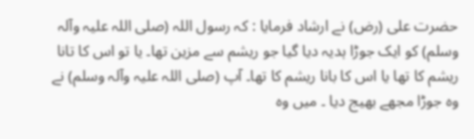حضرت علی (رض) نے ارشاد فرمایا : کہ رسول اللہ (صلی اللہ علیہ وآلہ وسلم) کو ایک جوڑا ہدیہ دیا گیا جو ریشم سے مزین تھا۔ یا تو اس کا تانا ریشم کا تھا یا اس کا بانا ریشم کا تھا۔ آپ (صلی اللہ علیہ وآلہ وسلم) نے وہ جوڑا مجھے بھیج دیا ۔ میں وہ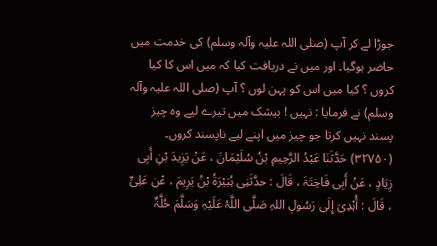جوڑا لے کر آپ (صلی اللہ علیہ وآلہ وسلم) کی خدمت میں حاضر ہوگیا۔ اور میں نے دریافت کیا کہ میں اس کا کیا کروں ؟ کیا میں اس کو پہن لوں ؟ آپ (صلی اللہ علیہ وآلہ وسلم) نے فرمایا : نہیں ! بیشک میں تیرے لیے وہ چیز پسند نہیں کرتا جو چیز میں اپنے لیے ناپسند کروں۔
(۳۲۷۵۰) حَدَّثَنَا عَبْدُ الرَّحِیمِ بْنُ سُلَیْمَانَ ، عَنْ یَزِیدَ بْنِ أَبِی زِیَادٍ ، عَنْ أَبِی فَاخِتَۃَ ، قَالَ : حدَّثَنِی ہُبَیْرَۃُ بْنُ یَرِیمَ ، عْن عَلِیٍّ ، قَالَ : أُہْدِیَ إِلَی رَسُولِ اللہِ صَلَّی اللَّہُ عَلَیْہِ وَسَلَّمَ حُلَّۃٌ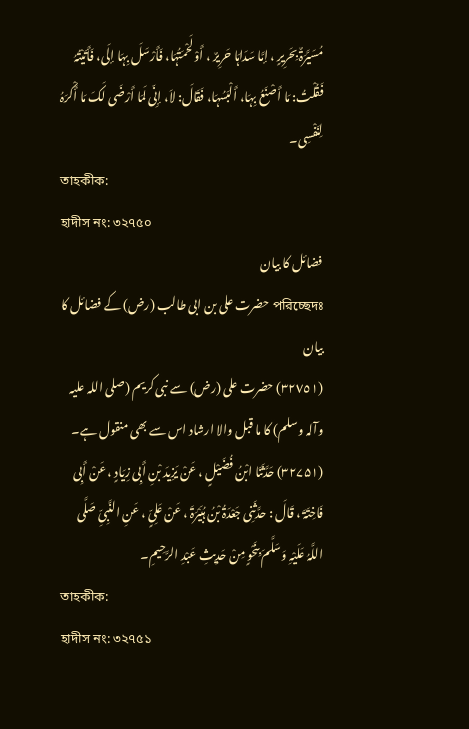مُسَیَّرَۃٌ بِحَرِیرٍ ، إمَّا سَدَاہَا حَرِیرٌ ، أَوْ لَحْمَتُہَا، فَأَرْسَلَ بِہَا إلَی، فَأَتَیْتُہُ فَقُلْتُ: مَا أَصْنَعُ بِہَا، أَلْبَسُہَا، فَقَالَ: لاَ، إنِّی لَمَا أَرْضَی لَکَ مَا أَکْرَہُ لِنَفْسِی۔
তাহকীক:
হাদীস নং: ৩২৭৫০
فضائل کا بیان
পরিচ্ছেদঃ حضرت علی بن ابی طالب (رض) کے فضائل کا بیان
(٣٢٧٥١) حضرت علی (رض) سے نبی کریم (صلی اللہ علیہ وآلہ وسلم) کا ما قبل والا ارشاد اس سے بھی منقول ہے۔
(۳۲۷۵۱) حَدَّثَنَا ابْنُ فُضَیْلٍ ، عَنْ یَزِیدَ بْنِ أَبِی زِیَادٍ ، عَنْ أَبِی فَاخِتَۃَ ، قَالَ : حدَّثَنِی جَعْدَۃُ بْنُ ہُبَیْرَۃَ ، عَنْ عَلِیٍّ ، عَنِ النَّبِیِّ صَلَّی اللَّہُ عَلَیْہِ وَسَلَّمَ بِنَحْوٍ مِنْ حَدِیثِ عَبْدِ الرَّحِیمِ۔
তাহকীক:
হাদীস নং: ৩২৭৫১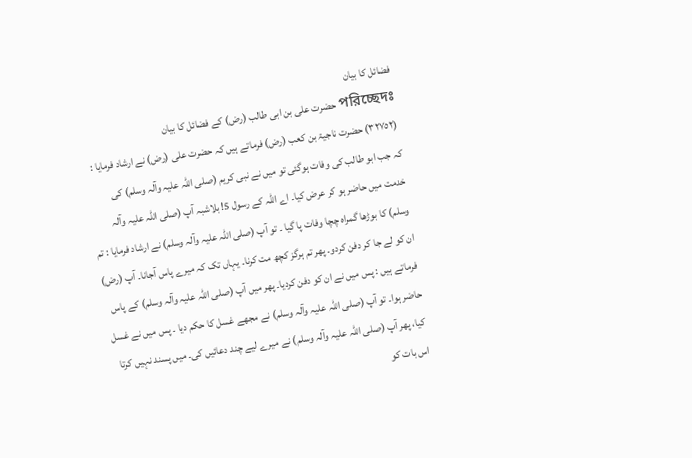فضائل کا بیان
পরিচ্ছেদঃ حضرت علی بن ابی طالب (رض) کے فضائل کا بیان
(٣٢٧٥٢) حضرت ناجیۃ بن کعب (رض) فرماتے ہیں کہ حضرت علی (رض) نے ارشاد فرمایا : کہ جب ابو طالب کی وفات ہوگئی تو میں نے نبی کریم (صلی اللہ علیہ وآلہ وسلم) کی خدمت میں حاضر ہو کر عرض کیا۔ اے اللہ کے رسول 5! بلاشبہ آپ (صلی اللہ علیہ وآلہ وسلم) کا بوڑھا گمراہ چچا وفات پا گیا ۔ تو آپ (صلی اللہ علیہ وآلہ وسلم) نے ارشاد فرمایا : تم ان کو لے جا کر دفن کردو۔ پھر تم ہرگز کچھ مت کرنا۔ یہاں تک کہ میرے پاس آجانا۔ آپ (رض) فرماتے ہیں : پس میں نے ان کو دفن کردیا۔ پھر میں آپ (صلی اللہ علیہ وآلہ وسلم) کے پاس حاضر ہوا۔ تو آپ (صلی اللہ علیہ وآلہ وسلم) نے مجھے غسل کا حکم دیا ۔ پس میں نے غسل کیا، پھر آپ (صلی اللہ علیہ وآلہ وسلم) نے میرے لیے چند دعائیں کی۔ میں پسند نہیں کرتا اس بات کو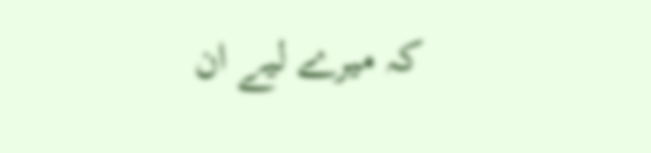کہ میرے لیے ان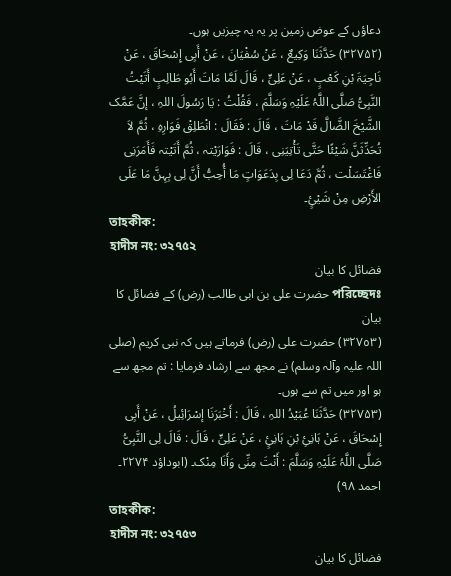دعاؤں کے عوض زمین پر یہ یہ چیزیں ہوں۔
(۳۲۷۵۲) حَدَّثَنَا وَکِیعٌ ، عَنْ سُفْیَانَ ، عَنْ أَبِی إِسْحَاقَ ، عَنْ نَاجِیَۃَ بْنِ کَعْبٍ ، عَنْ عَلِیٍّ ، قَالَ لَمَّا مَاتَ أَبُو طَالِبٍ أَتَیْتُ النَّبِیُّ صَلَّی اللَّہُ عَلَیْہِ وَسَلَّمَ ، فَقُلْتُ : یَا رَسُولَ اللہِ ، إنَّ عَمَّک الشَّیْخَ الضَّالَّ قَدْ مَاتَ ، قَالَ : فَقَالَ : انْطَلِقْ فَوَارِہِ ، ثُمَّ لاَ تُحَدِّثَنَّ شَیْئًا حَتَّی تَأْتِیَنِی ، قَالَ : فَوَارَیْتہ ، ثُمَّ أَتَیْتہ فَأَمَرَنِی فَاغْتَسَلْت ، ثُمَّ دَعَا لِی بِدَعَوَاتٍ مَا أُحِبُّ أَنَّ لِی بِہِنَّ مَا عَلَی الأَرْضِ مِنْ شَیْئٍ۔
তাহকীক:
হাদীস নং: ৩২৭৫২
فضائل کا بیان
পরিচ্ছেদঃ حضرت علی بن ابی طالب (رض) کے فضائل کا بیان
(٣٢٧٥٣) حضرت علی (رض) فرماتے ہیں کہ نبی کریم (صلی اللہ علیہ وآلہ وسلم) نے مجھ سے ارشاد فرمایا : تم مجھ سے ہو اور میں تم سے ہوں۔
(۳۲۷۵۳) حَدَّثَنَا عُبَیْدُ اللہِ ، قَالَ : أَخْبَرَنَا إسْرَائِیلُ ، عَنْ أَبِی إِسْحَاقَ ، عَنْ ہَانِئِ بْنِ ہَانِئٍ ، عَنْ عَلِیٍّ ، قَالَ : قَالَ لِی النَّبِیُّ صَلَّی اللَّہُ عَلَیْہِ وَسَلَّمَ : أَنْتَ مِنِّی وَأَنَا مِنْک۔ (ابوداؤد ۲۲۷۴۔ احمد ۹۸)
তাহকীক:
হাদীস নং: ৩২৭৫৩
فضائل کا بیان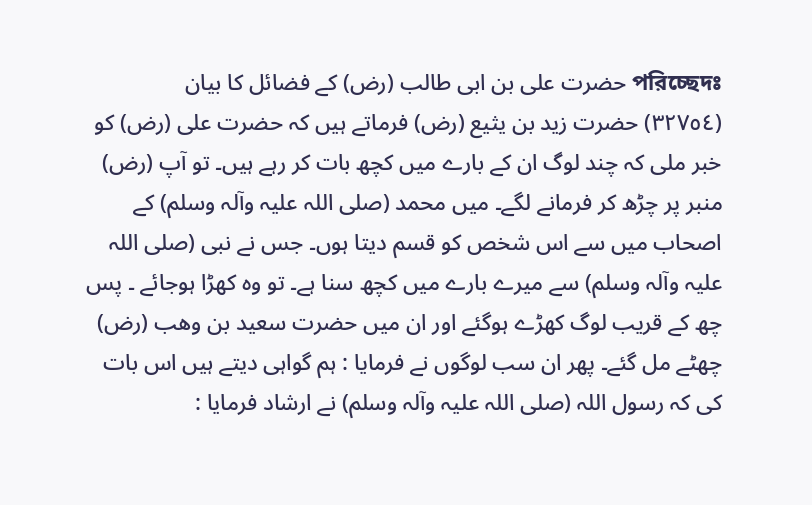পরিচ্ছেদঃ حضرت علی بن ابی طالب (رض) کے فضائل کا بیان
(٣٢٧٥٤) حضرت زید بن یثیع (رض) فرماتے ہیں کہ حضرت علی (رض) کو خبر ملی کہ چند لوگ ان کے بارے میں کچھ بات کر رہے ہیں۔ تو آپ (رض) منبر پر چڑھ کر فرمانے لگے۔ میں محمد (صلی اللہ علیہ وآلہ وسلم) کے اصحاب میں سے اس شخص کو قسم دیتا ہوں۔ جس نے نبی (صلی اللہ علیہ وآلہ وسلم) سے میرے بارے میں کچھ سنا ہے۔ تو وہ کھڑا ہوجائے ۔ پس چھ کے قریب لوگ کھڑے ہوگئے اور ان میں حضرت سعید بن وھب (رض) چھٹے مل گئے۔ پھر ان سب لوگوں نے فرمایا : ہم گواہی دیتے ہیں اس بات کی کہ رسول اللہ (صلی اللہ علیہ وآلہ وسلم) نے ارشاد فرمایا :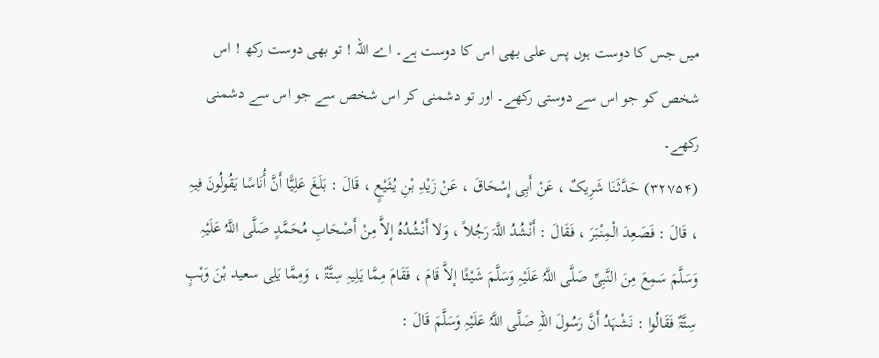میں جس کا دوست ہوں پس علی بھی اس کا دوست ہے۔ اے اللہ ! تو بھی دوست رکھ ! اس شخص کو جو اس سے دوستی رکھے۔ اور تو دشمنی کر اس شخص سے جو اس سے دشمنی رکھے۔
(۳۲۷۵۴) حَدَّثَنَا شَرِیکٌ ، عَنْ أَبِی إِسْحَاقَ ، عَنْ زَیْدِ بْنِ یُثَیْعٍ ، قَالَ : بَلَغَ عَلِیًّا أَنَّ أُنَاسًا یَقُولُونَ فِیہِ ، قَالَ : فَصَعِدَ الْمِنْبَرَ ، فَقَالَ : أَنْشُدُ اللَّہَ رَجُلاً ، وَلا أَنْشُدُہُ إلاَّ مِنْ أَصْحَابِ مُحَمَّدٍ صَلَّی اللَّہُ عَلَیْہِ وَسَلَّمَ سَمِعَ مِنَ النَّبِیِّ صَلَّی اللَّہُ عَلَیْہِ وَسَلَّمَ شَیْئًا إلاَّ قَامَ ، فَقَامَ مِمَّا یَلِیہِ سِتَّۃٌ ، وَمِمَّا یَلِی سعید بْنَ وَہْبٍ سِتَّۃٌ فَقَالُوا : نَشْہَدُ أَنَّ رَسُولَ اللہِ صَلَّی اللَّہُ عَلَیْہِ وَسَلَّمَ قَالَ :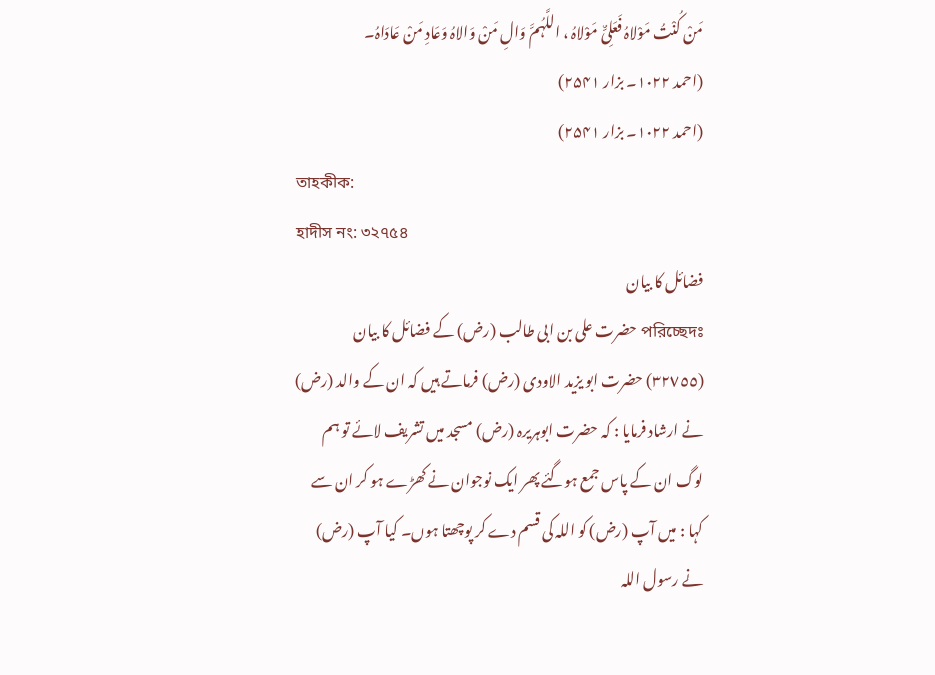مَنْ کُنْتُ مَوْلاہُ فَعَلِیٌّ مَوْلاہُ ، اللَّہُمَّ وَالِ مَنْ وَالاہُ وَعَادِ مَنْ عَادَاہُ۔
(احمد ۱۰۲۲۔ بزار ۲۵۴۱)
(احمد ۱۰۲۲۔ بزار ۲۵۴۱)
তাহকীক:
হাদীস নং: ৩২৭৫৪
فضائل کا بیان
পরিচ্ছেদঃ حضرت علی بن ابی طالب (رض) کے فضائل کا بیان
(٣٢٧٥٥) حضرت ابو یزید الاودی (رض) فرماتے ہیں کہ ان کے والد (رض) نے ارشاد فرمایا : کہ حضرت ابوہریرہ (رض) مسجد میں تشریف لائے تو ہم لوگ ان کے پاس جمع ہوگئے پھر ایک نوجوان نے کھڑے ہو کر ان سے کہا : میں آپ (رض) کو اللہ کی قسم دے کر پوچھتا ہوں۔ کیا آپ (رض) نے رسول اللہ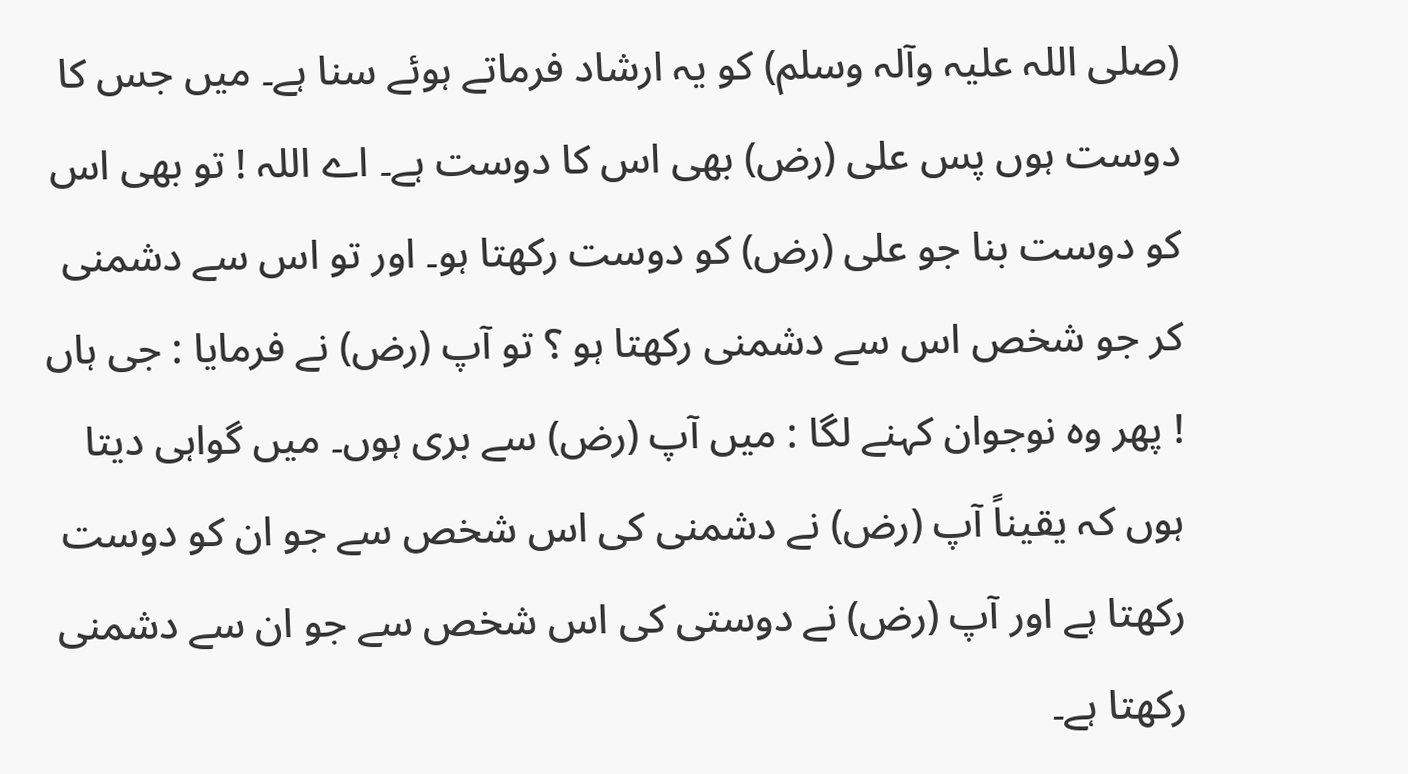(صلی اللہ علیہ وآلہ وسلم) کو یہ ارشاد فرماتے ہوئے سنا ہے۔ میں جس کا دوست ہوں پس علی (رض) بھی اس کا دوست ہے۔ اے اللہ ! تو بھی اس کو دوست بنا جو علی (رض) کو دوست رکھتا ہو۔ اور تو اس سے دشمنی کر جو شخص اس سے دشمنی رکھتا ہو ؟ تو آپ (رض) نے فرمایا : جی ہاں ! پھر وہ نوجوان کہنے لگا : میں آپ (رض) سے بری ہوں۔ میں گواہی دیتا ہوں کہ یقیناً آپ (رض) نے دشمنی کی اس شخص سے جو ان کو دوست رکھتا ہے اور آپ (رض) نے دوستی کی اس شخص سے جو ان سے دشمنی رکھتا ہے۔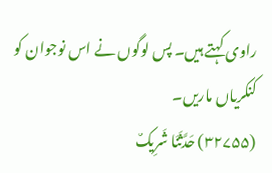راوی کہتے ہیں۔ پس لوگوں نے اس نوجوان کو کنکریاں ماریں۔
(۳۲۷۵۵) حَدَّثَنَا شَرِیکٌ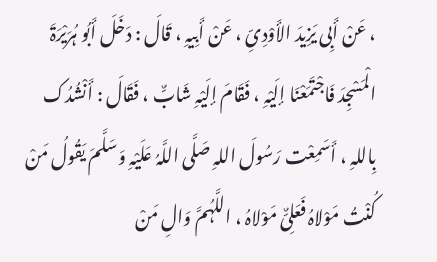، عَنْ أَبِی یَزِیدَ الأَوْدِیِّ ، عَنْ أَبِیہِ ، قَالَ : دَخَلَ أَبُو ہُرَیْرَۃَ الْمَسْجِدَ فَاجْتَمَعْنَا إلَیْہِ ، فَقَامَ إلَیْہِ شَابٌّ ، فَقَالَ : أَنْشُدُک بِاللہِ ، أَسَمِعْت رَسُولَ اللہِ صَلَّی اللَّہُ عَلَیْہِ وَسَلَّمَ یَقُولُ مَنْ کُنْتُ مَوْلاہُ فَعَلِیٌّ مَوْلاہُ ، اللَّہُمَّ وَالِ مَنْ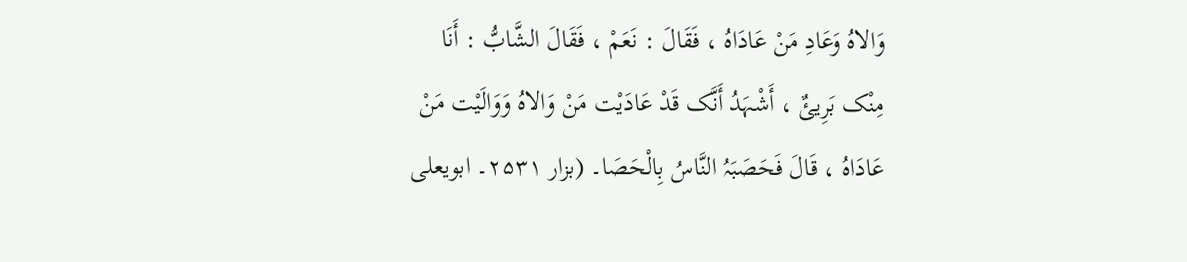وَالاہُ وَعَادِ مَنْ عَادَاہُ ، فَقَالَ : نَعَمْ ، فَقَالَ الشَّابُّ : أَنَا مِنْک بَرِیئٌ ، أَشْہَدُ أَنَّک قَدْ عَادَیْت مَنْ وَالاہُ وَوَالَیْت مَنْ عَادَاہُ ، قَالَ فَحَصَبَہُ النَّاسُ بِالْحَصَا۔ (بزار ۲۵۳۱۔ ابویعلی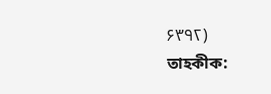۶۳۹۲)
তাহকীক: